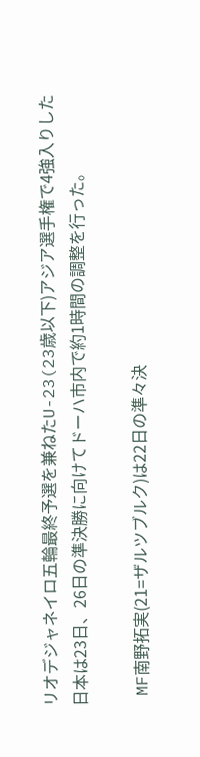リオデジャネイロ五輪最終予選を兼ねたU-23(23歳以下)アジア選手権で4強入りした日本は23日、26日の準決勝に向けてドーハ市内で約1時間の調整を行った。

 MF南野拓実(21=ザルツブルク)は22日の準々決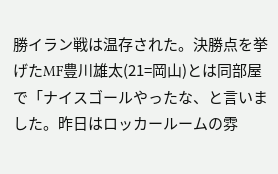勝イラン戦は温存された。決勝点を挙げたMF豊川雄太(21=岡山)とは同部屋で「ナイスゴールやったな、と言いました。昨日はロッカールームの雰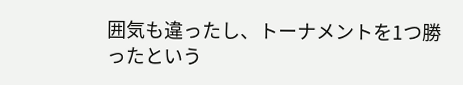囲気も違ったし、トーナメントを1つ勝ったという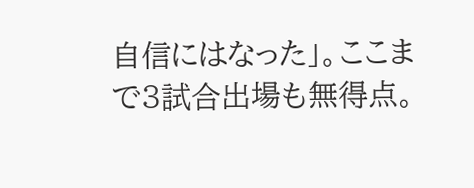自信にはなった」。ここまで3試合出場も無得点。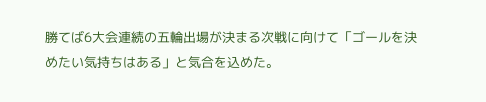勝てば6大会連続の五輪出場が決まる次戦に向けて「ゴールを決めたい気持ちはある」と気合を込めた。